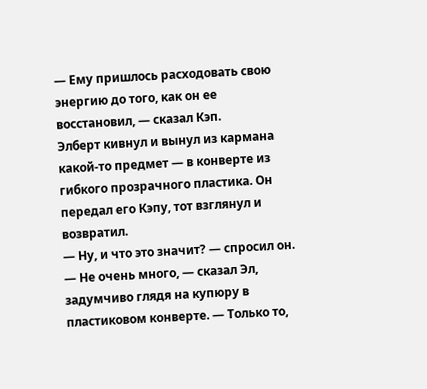— Ему пришлось расходовать свою энергию до того, как он ее восстановил, — сказал Кэп.
Элберт кивнул и вынул из кармана какой-то предмет — в конверте из гибкого прозрачного пластика. Он передал его Кэпу, тот взглянул и возвратил.
— Ну, и что это значит? — спросил он.
— Не очень много, — сказал Эл, задумчиво глядя на купюру в пластиковом конверте. — Только то,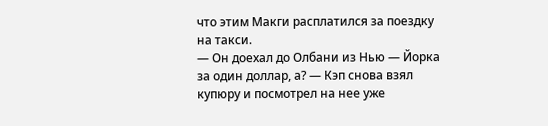что этим Макги расплатился за поездку на такси.
— Он доехал до Олбани из Нью — Йорка за один доллар, а? — Кэп снова взял купюру и посмотрел на нее уже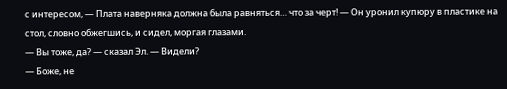с интересом, — Плата наверняка должна была равняться… что за черт! — Он уронил купюру в пластике на стол, словно обжегшись, и сидел, моргая глазами.
— Вы тоже, да? — сказал Эл. — Видели?
— Боже, не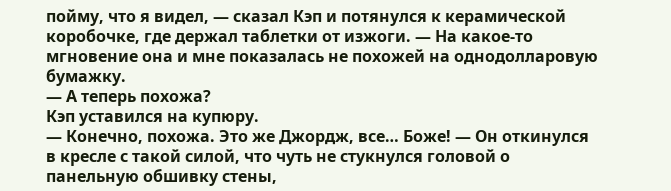пойму, что я видел, — сказал Кэп и потянулся к керамической коробочке, где держал таблетки от изжоги. — На какое-то мгновение она и мне показалась не похожей на однодолларовую бумажку.
— А теперь похожа?
Кэп уставился на купюру.
— Конечно, похожа. Это же Джордж, все… Боже! — Он откинулся в кресле с такой силой, что чуть не стукнулся головой о панельную обшивку стены,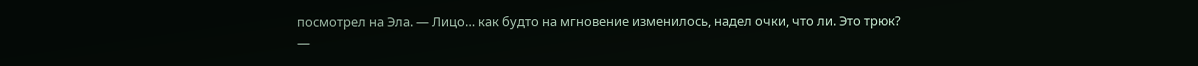посмотрел на Эла. — Лицо… как будто на мгновение изменилось, надел очки, что ли. Это трюк?
—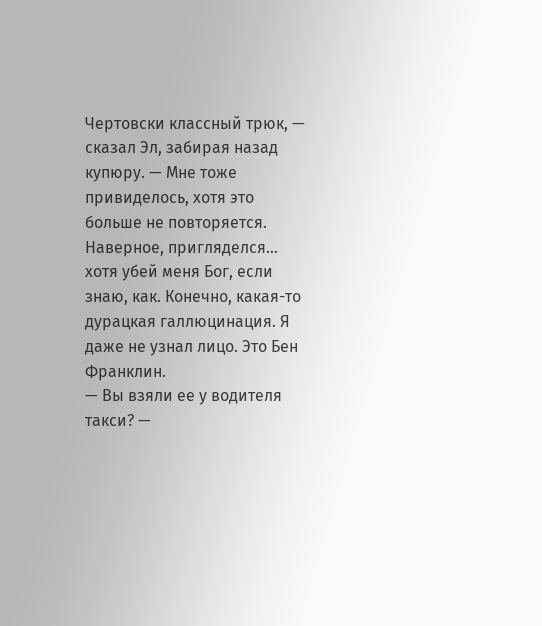Чертовски классный трюк, — сказал Эл, забирая назад купюру. — Мне тоже привиделось, хотя это больше не повторяется. Наверное, пригляделся… хотя убей меня Бог, если знаю, как. Конечно, какая-то дурацкая галлюцинация. Я даже не узнал лицо. Это Бен Франклин.
— Вы взяли ее у водителя такси? —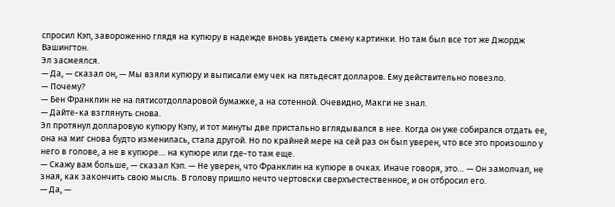спросил Кэп, завороженно глядя на купюру в надежде вновь увидеть смену картинки. Но там был все тот же Джордж Вашингтон.
Эл засмеялся.
— Да, — сказал он, — Мы взяли купюру и выписали ему чек на пятьдесят долларов. Ему действительно повезло.
— Почему?
— Бен Франклин не на пятисотдолларовой бумажке, а на сотенной. Очевидно, Макги не знал.
— Дайте-ка взглянуть снова.
Эл протянул долларовую купюру Кэпу, и тот минуты две пристально вглядывался в нее. Когда он уже собирался отдать ее, она на миг снова будто изменилась, стала другой. Но по крайней мере на сей раз он был уверен, что все это произошло у него в голове, а не в купюре… на купюре или где-то там еще.
— Скажу вам больше, — сказал Кэп. — Не уверен, что Франклин на купюре в очках. Иначе говоря, это… — Он замолчал, не зная, как закончить свою мысль. В голову пришло нечто чертовски сверхъестественное, и он отбросил его.
— Да, —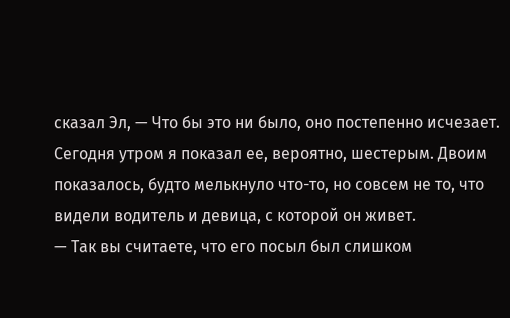сказал Эл, — Что бы это ни было, оно постепенно исчезает. Сегодня утром я показал ее, вероятно, шестерым. Двоим показалось, будто мелькнуло что-то, но совсем не то, что видели водитель и девица, с которой он живет.
— Так вы считаете, что его посыл был слишком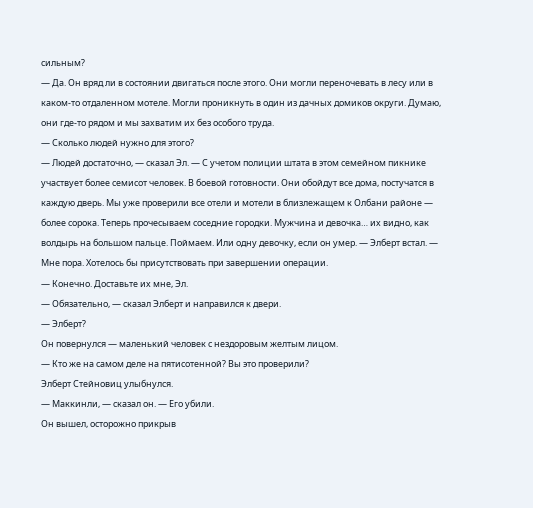сильным?
— Да. Он вряд ли в состоянии двигаться после этого. Они могли переночевать в лесу или в каком-то отдаленном мотеле. Могли проникнуть в один из дачных домиков округи. Думаю, они где-то рядом и мы захватим их без особого труда.
— Сколько людей нужно для этого?
— Людей достаточно, — сказал Эл. — С учетом полиции штата в этом семейном пикнике участвует более семисот человек. В боевой готовности. Они обойдут все дома, постучатся в каждую дверь. Мы уже проверили все отели и мотели в близлежащем к Олбани районе — более сорока. Теперь прочесываем соседние городки. Мужчина и девочка… их видно, как волдырь на большом пальце. Поймаем. Или одну девочку, если он умер. — Элберт встал. — Мне пора. Хотелось бы присутствовать при завершении операции.
— Конечно. Доставьте их мне, Эл.
— Обязательно, — сказал Элберт и направился к двери.
— Элберт?
Он повернулся — маленький человек с нездоровым желтым лицом.
— Кто же на самом деле на пятисотенной? Вы это проверили?
Элберт Стейновиц улыбнулся.
— Маккинли, — сказал он. — Его убили.
Он вышел, осторожно прикрыв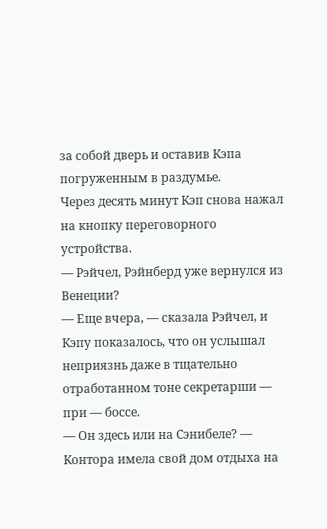за собой дверь и оставив Кэпа погруженным в раздумье.
Через десять минут Кэп снова нажал на кнопку переговорного устройства.
— Рэйчел, Рэйнберд уже вернулся из Венеции?
— Еще вчера, — сказала Рэйчел, и Кэпу показалось, что он услышал неприязнь даже в тщательно отработанном тоне секретарши — при — боссе.
— Он здесь или на Сэнибеле? — Контора имела свой дом отдыха на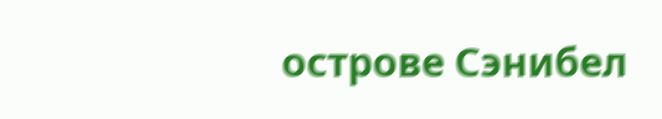острове Сэнибел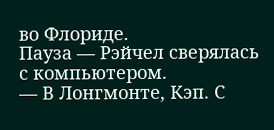во Флориде.
Пауза — Рэйчел сверялась с компьютером.
— В Лонгмонте, Кэп. С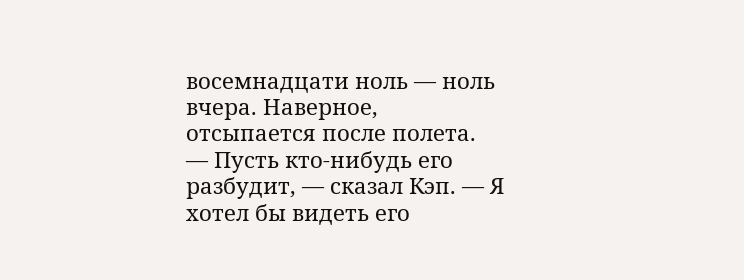восемнадцати ноль — ноль вчера. Наверное, отсыпается после полета.
— Пусть кто-нибудь его разбудит, — сказал Кэп. — Я хотел бы видеть его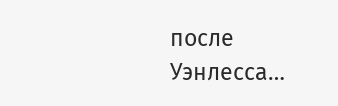после Уэнлесса…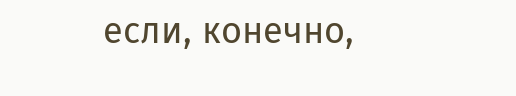если, конечно,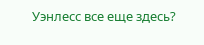Уэнлесс все еще здесь?